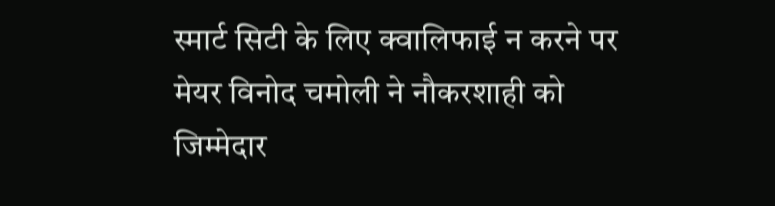स्मार्ट सिटी के लिए क्वालिफाई न करने पर मेयर विनोद चमोली ने नौकरशाही को जिम्मेदार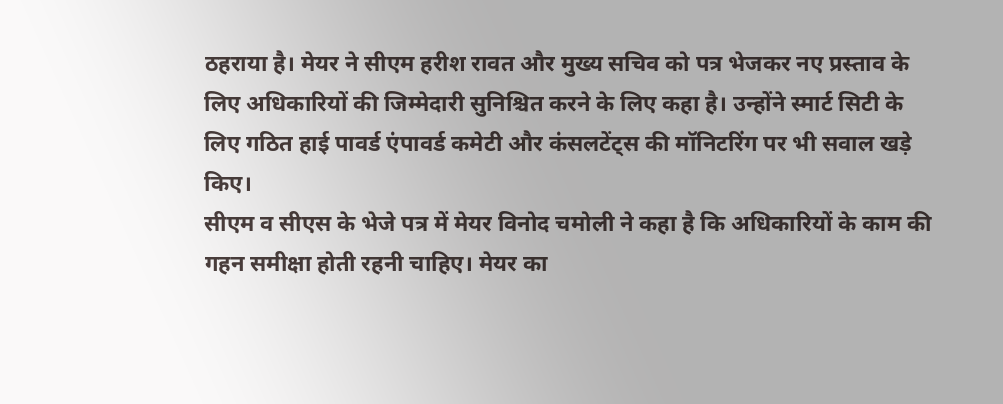ठहराया है। मेयर ने सीएम हरीश रावत और मुख्य सचिव को पत्र भेजकर नए प्रस्ताव के लिए अधिकारियों की जिम्मेदारी सुनिश्चित करने के लिए कहा है। उन्होंने स्मार्ट सिटी के लिए गठित हाई पावर्ड एंपावर्ड कमेटी और कंसलटेंट्स की मॉनिटरिंग पर भी सवाल खड़े किए।
सीएम व सीएस के भेजे पत्र में मेयर विनोद चमोली ने कहा है कि अधिकारियों के काम की गहन समीक्षा होती रहनी चाहिए। मेयर का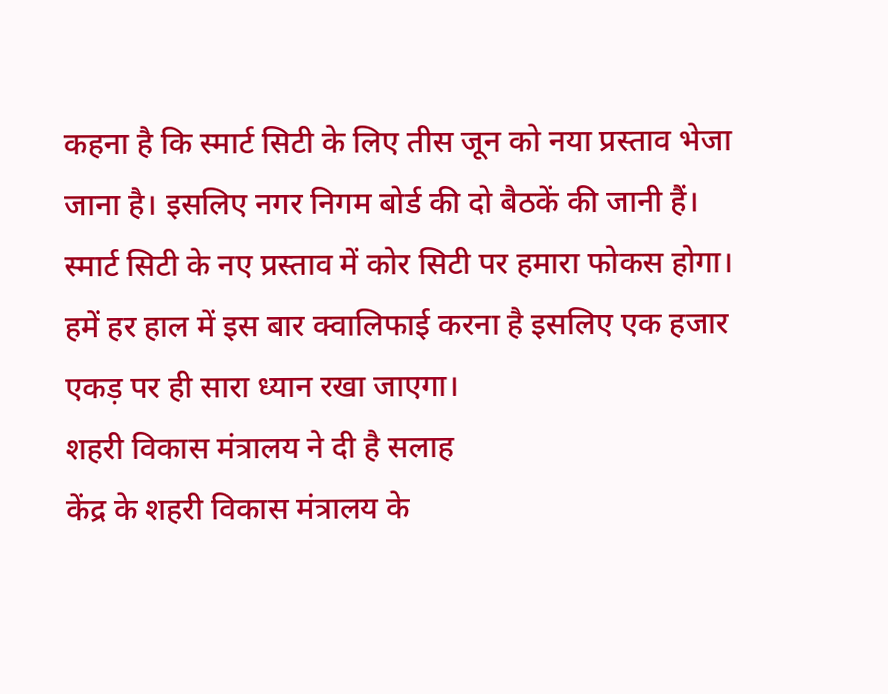कहना है कि स्मार्ट सिटी के लिए तीस जून को नया प्रस्ताव भेजा जाना है। इसलिए नगर निगम बोर्ड की दो बैठकें की जानी हैं।
स्मार्ट सिटी के नए प्रस्ताव में कोर सिटी पर हमारा फोकस होगा। हमें हर हाल में इस बार क्वालिफाई करना है इसलिए एक हजार एकड़ पर ही सारा ध्यान रखा जाएगा।
शहरी विकास मंत्रालय ने दी है सलाह
केंद्र के शहरी विकास मंत्रालय के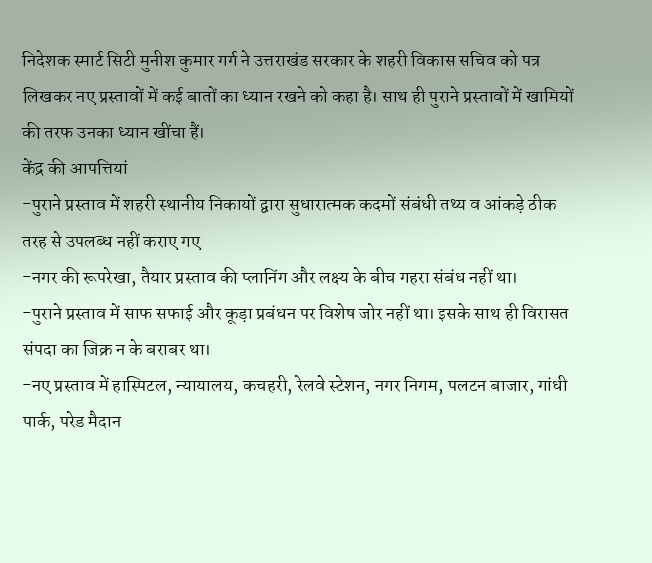निदेशक स्मार्ट सिटी मुनीश कुमार गर्ग ने उत्तराखंड सरकार के शहरी विकास सचिव को पत्र लिखकर नए प्रस्तावों में कई बातों का ध्यान रखने को कहा है। साथ ही पुराने प्रस्तावों में खामियों की तरफ उनका ध्यान खींचा हैं।
केंद्र की आपत्तियां
-पुराने प्रस्ताव में शहरी स्थानीय निकायों द्वारा सुधारात्मक कदमों संबंधी तथ्य व आंकड़े ठीक तरह से उपलब्ध नहीं कराए गए
-नगर की रूपरेखा, तैयार प्रस्ताव की प्लानिंग और लक्ष्य के बीच गहरा संबंध नहीं था।
-पुराने प्रस्ताव में साफ सफाई और कूड़ा प्रबंधन पर विशेष जोर नहीं था। इसके साथ ही विरासत संपदा का जिक्र न के बराबर था।
-नए प्रस्ताव में हास्पिटल, न्यायालय, कचहरी, रेलवे स्टेशन, नगर निगम, पलटन बाजार, गांधी पार्क, परेड मैदान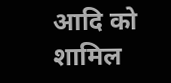आदि को शामिल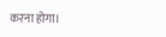करना होगा।